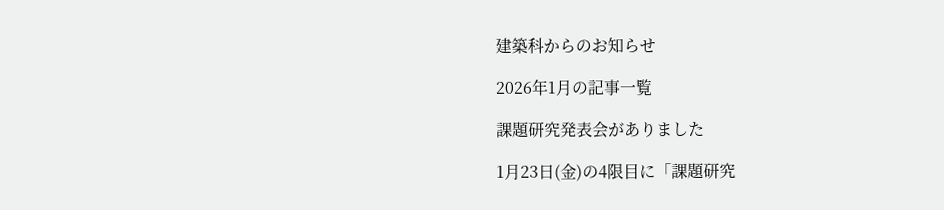建築科からのお知らせ

2026年1月の記事一覧

課題研究発表会がありました

1月23日(金)の4限目に「課題研究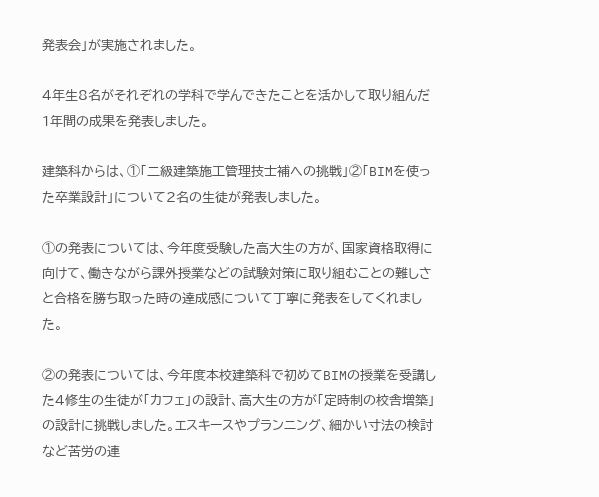発表会」が実施されました。

4年生8名がそれぞれの学科で学んできたことを活かして取り組んだ1年間の成果を発表しました。

建築科からは、①「二級建築施工管理技士補への挑戦」②「BIMを使った卒業設計」について2名の生徒が発表しました。

①の発表については、今年度受験した高大生の方が、国家資格取得に向けて、働きながら課外授業などの試験対策に取り組むことの難しさと合格を勝ち取った時の達成感について丁寧に発表をしてくれました。

②の発表については、今年度本校建築科で初めてBIMの授業を受講した4修生の生徒が「カフェ」の設計、高大生の方が「定時制の校舎増築」の設計に挑戦しました。エスキースやプランニング、細かい寸法の検討など苦労の連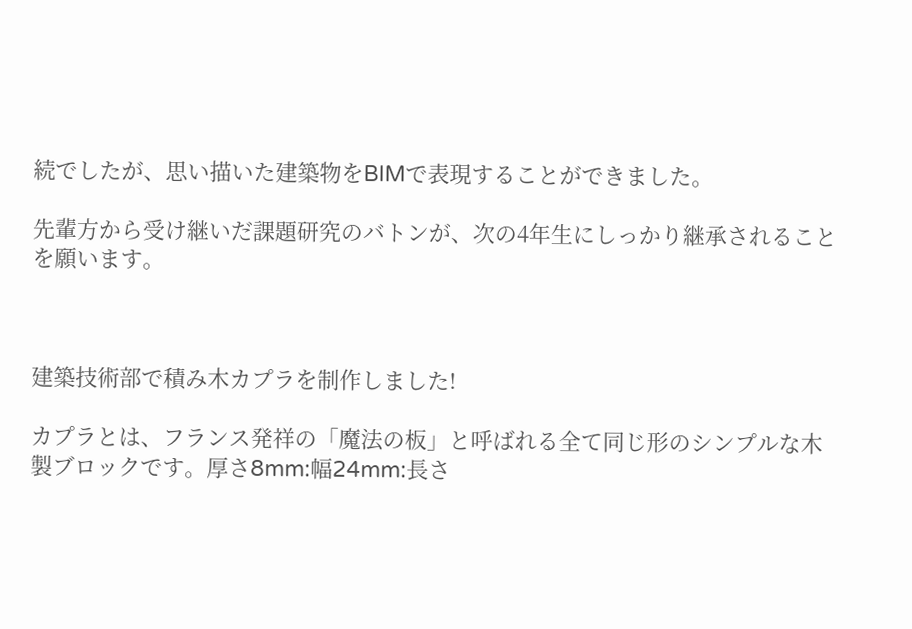続でしたが、思い描いた建築物をBIMで表現することができました。

先輩方から受け継いだ課題研究のバトンが、次の4年生にしっかり継承されることを願います。



建築技術部で積み木カプラを制作しました!

カプラとは、フランス発祥の「魔法の板」と呼ばれる全て同じ形のシンプルな木製ブロックです。厚さ8mm:幅24mm:長さ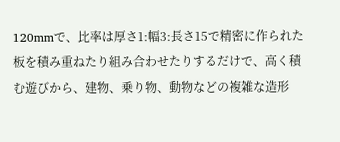120mmで、比率は厚さ1:幅3:長さ15で精密に作られた板を積み重ねたり組み合わせたりするだけで、高く積む遊びから、建物、乗り物、動物などの複雑な造形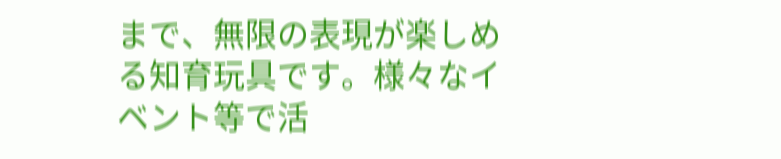まで、無限の表現が楽しめる知育玩具です。様々なイベント等で活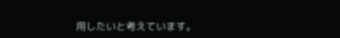用したいと考えています。